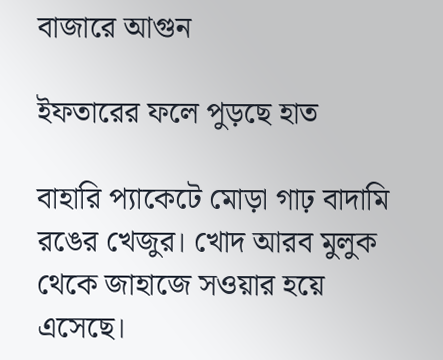বাজারে আগুন

ইফতারের ফলে পুড়ছে হাত

বাহারি প্যাকেটে মোড়া গাঢ় বাদামি রঙের খেজুর। খোদ আরব মুলুক থেকে জাহাজে সওয়ার হয়ে এসেছে।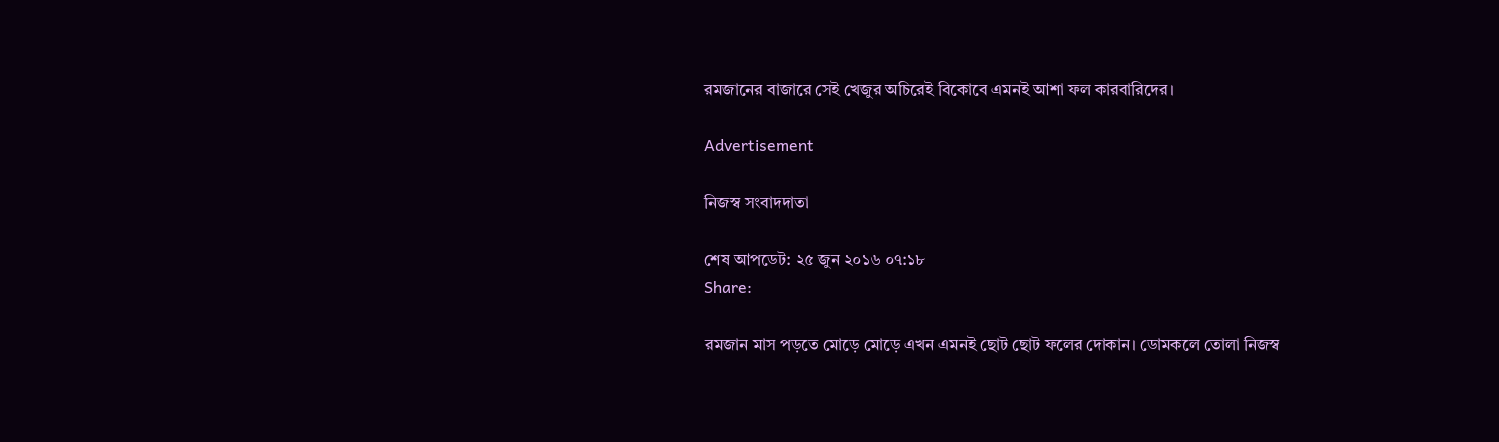রমজানের বাজারে সেই খেজুর অচিরেই বিকোবে এমনই আশা ফল কারবারিদের।

Advertisement

নিজস্ব সংবাদদাতা

শেষ আপডেট: ২৫ জুন ২০১৬ ০৭:১৮
Share:

রমজান মাস পড়তে মোড়ে মোড়ে এখন এমনই ছোট ছোট ফলের দোকান। ডোমকলে তোলা নিজস্ব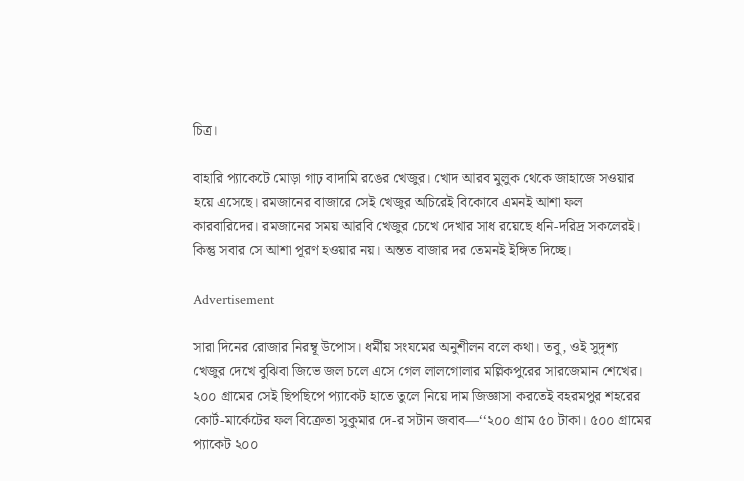চিত্র।

বাহারি প্যাকেটে মোড়া গাঢ় বাদামি রঙের খেজুর। খোদ আরব মুলুক থেকে জাহাজে সওয়ার হয়ে এসেছে। রমজানের বাজারে সেই খেজুর অচিরেই বিকোবে এমনই আশা ফল কারবারিদের। রমজানের সময় আরবি খেজুর চেখে দেখার সাধ রয়েছে ধনি-দরিদ্র সকলেরই। কিন্তু সবার সে আশা পূরণ হওয়ার নয়। অন্তত বাজার দর তেমনই ইঙ্গিত দিচ্ছে।

Advertisement

সারা দিনের রোজার নিরম্বূ উপোস। ধর্মীয় সংযমের অনুশীলন বলে কথা। তবু, ওই সুদৃশ্য খেজুর দেখে বুঝিবা জিভে জল চলে এসে গেল লালগোলার মল্লিকপুরের সারজেমান শেখের। ২০০ গ্রামের সেই ছিপছিপে প্যাকেট হাতে তুলে নিয়ে দাম জিজ্ঞাসা করতেই বহরমপুর শহরের কোর্ট-মার্কেটের ফল বিক্রেতা সুকুমার দে-র সটান জবাব—‘‘২০০ গ্রাম ৫০ টাকা। ৫০০ গ্রামের প্যাকেট ২০০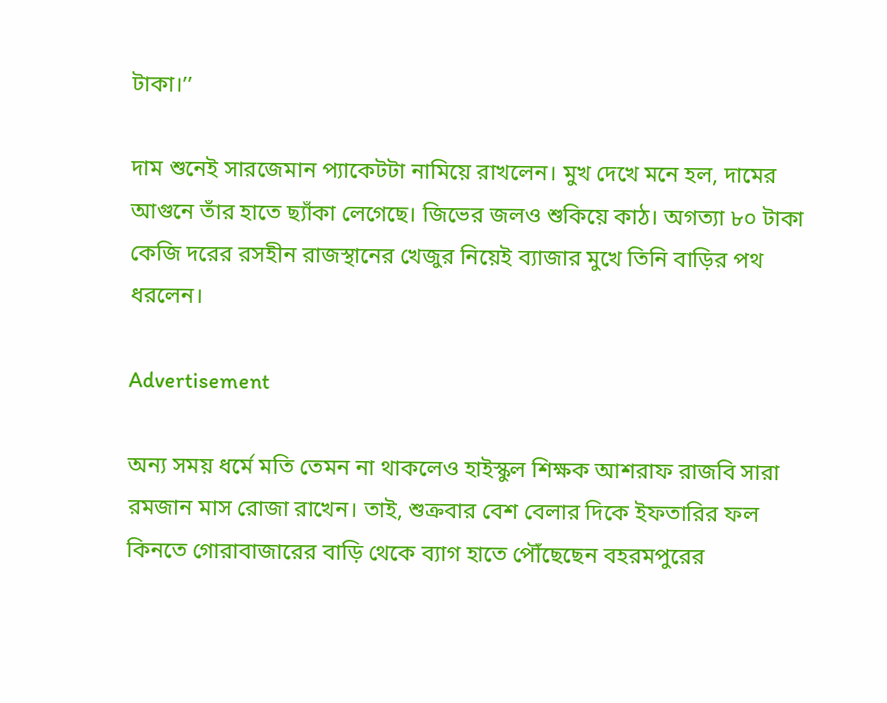টাকা।’’

দাম শুনেই সারজেমান প্যাকেটটা নামিয়ে রাখলেন। মুখ দেখে মনে হল, দামের আগুনে তাঁর হাতে ছ্যাঁকা লেগেছে। জিভের জলও শুকিয়ে কাঠ। অগত্যা ৮০ টাকা কেজি দরের রসহীন রাজস্থানের খেজুর নিয়েই ব্যাজার মুখে তিনি বাড়ির পথ ধরলেন।

Advertisement

অন্য সময় ধর্মে মতি তেমন না থাকলেও হাইস্কুল শিক্ষক আশরাফ রাজবি সারা রমজান মাস রোজা রাখেন। তাই, শুক্রবার বেশ বেলার দিকে ইফতারির ফল কিনতে গোরাবাজারের বাড়ি থেকে ব্যাগ হাতে পৌঁছেছেন বহরমপুরের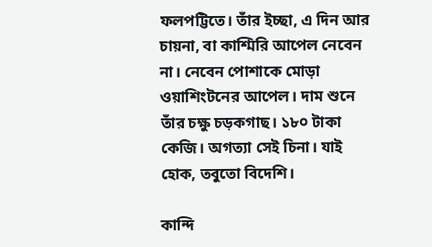ফলপট্টিতে। তাঁর ইচ্ছা, এ দিন আর চায়না, বা কাশ্মিরি আপেল নেবেন না। নেবেন পোশাকে মোড়া ওয়াশিংটনের আপেল। দাম শুনে তাঁর চক্ষু চড়কগাছ। ১৮০ টাকা কেজি। অগত্যা সেই চিনা। যাই হোক, তবুতো বিদেশি।

কান্দি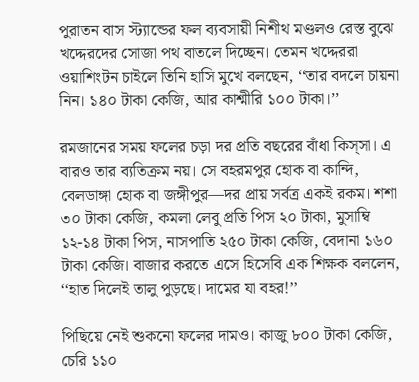পুরাতন বাস স্ট্যান্ডের ফল ব্যবসায়ী নিশীথ মণ্ডলও রেস্ত বুঝে খদ্দেরদের সোজা পথ বাতলে দিচ্ছেন। তেমন খদ্দেররা ওয়াশিংটন চাইলে তিনি হাসি মুখে বলছেন, ‘‘তার বদলে চায়না নিন। ১৪০ টাকা কেজি, আর কাশ্মীরি ১০০ টাকা।’’

রমজানের সময় ফলের চড়া দর প্রতি বছরের বাঁধা কিস্‌সা। এ বারও তার ব্যতিক্রম নয়। সে বহরমপুর হোক বা কান্দি, বেলডাঙ্গা হোক বা জঙ্গীপুর—দর প্রায় সর্বত্র একই রকম। শশা ৩০ টাকা কেজি, কমলা লেবু প্রতি পিস ২০ টাকা, মুসাম্বি ১২-১৪ টাকা পিস, নাসপাতি ২৫০ টাকা কেজি, বেদানা ১৬০ টাকা কেজি। বাজার করতে এসে হিসেবি এক শিক্ষক বললেন, ‘‘হাত দিলেই তালু পুড়ছে। দামের যা বহর!’’

পিছিয়ে নেই শুকনো ফলের দামও। কাজু ৮০০ টাকা কেজি, চেরি ১১০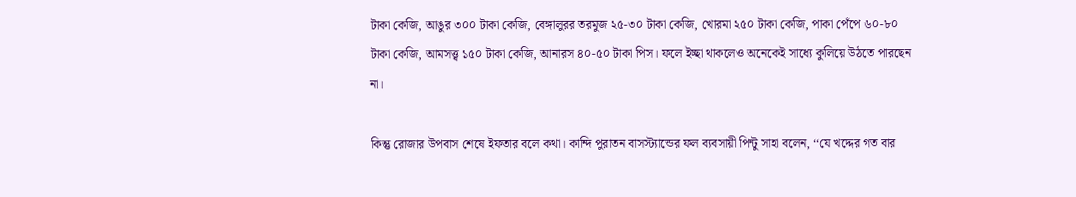টাকা কেজি, আঙুর ৩০০ টাকা কেজি, বেঙ্গালুরর তরমুজ ২৫-৩০ টাকা কেজি, খোরমা ২৫০ টাকা কেজি, পাকা পেঁপে ৬০-৮০ টাকা কেজি, আমসত্ত্ব ১৫০ টাকা কেজি, আনারস ৪০-৫০ টাকা পিস। ফলে ইচ্ছা থাকলেও অনেকেই সাধ্যে কুলিয়ে উঠতে পারছেন না।

কিন্তু রোজার উপবাস শেষে ইফতার বলে কথা। কান্দি পুরাতন বাসস্ট্যান্ডের ফল ব্যবসায়ী পিন্টু সাহা বলেন, ‘‘যে খদ্দের গত বার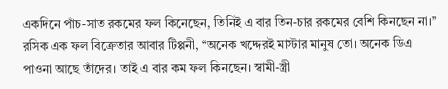একদিনে পাঁচ-সাত রকমের ফল কিনেছেন, তিনিই এ বার তিন-চার রকমের বেশি কিনছেন না।’’ রসিক এক ফল বিক্রেতার আবার টিপ্পনী, ‘‘অনেক খদ্দেরই মাস্টার মানুষ তো। অনেক ডিএ পাওনা আছে তাঁদের। তাই এ বার কম ফল কিনছেন। স্বামী-স্ত্রী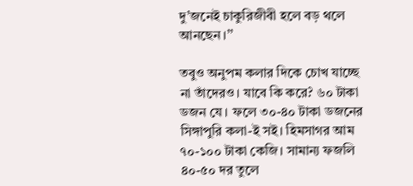দু’জনেই চাকুরিজীবী হলে বড় থলে আনছেন।’’

তবুও অনুপম কলার দিকে চোখ যাচ্ছে না তাঁদেরও। যাবে কি করে? ৬০ টাকা ডজন যে। ফলে ৩০-৪০ টাকা ডজনের সিঙ্গাপুরি কলা-ই সই। হিমসাগর আম ৭০-১০০ টাকা কেজি। সামান্য ফজলি ৪০-৫০ দর তুলে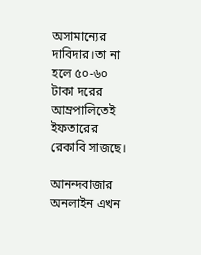অসামান্যের দাবিদার।তা না হলে ৫০-৬০ টাকা দরের আম্রপালিতেই ইফতারের রেকাবি সাজছে।

আনন্দবাজার অনলাইন এখন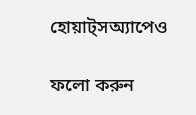হোয়াট্‌সঅ্যাপেও

ফলো করুন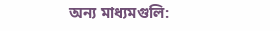অন্য মাধ্যমগুলি: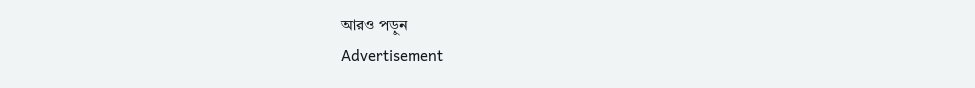আরও পড়ুন
Advertisement